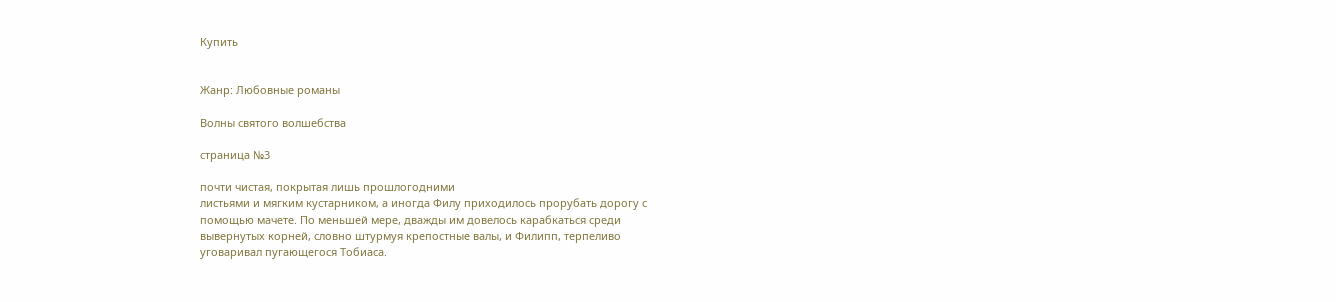Купить


Жанр: Любовные романы

Волны святого волшебства

страница №3

почти чистая, покрытая лишь прошлогодними
листьями и мягким кустарником, а иногда Филу приходилось прорубать дорогу с
помощью мачете. По меньшей мере, дважды им довелось карабкаться среди
вывернутых корней, словно штурмуя крепостные валы, и Филипп, терпеливо
уговаривал пугающегося Тобиаса.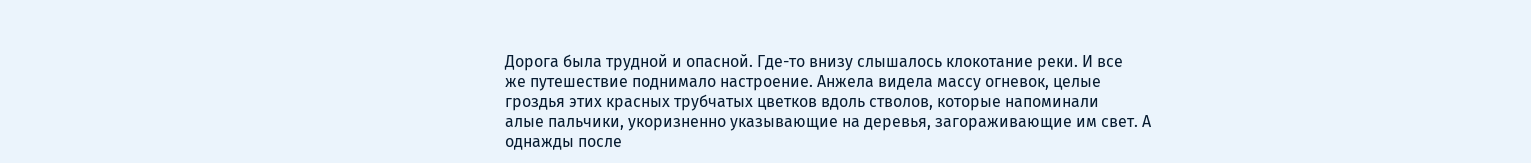Дорога была трудной и опасной. Где-то внизу слышалось клокотание реки. И все
же путешествие поднимало настроение. Анжела видела массу огневок, целые
гроздья этих красных трубчатых цветков вдоль стволов, которые напоминали
алые пальчики, укоризненно указывающие на деревья, загораживающие им свет. А
однажды после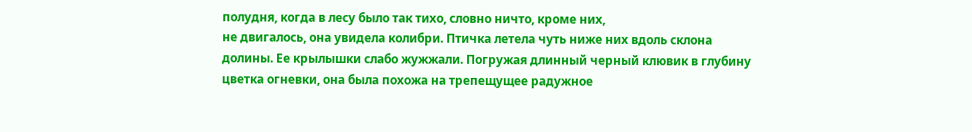полудня, когда в лесу было так тихо, словно ничто, кроме них,
не двигалось, она увидела колибри. Птичка летела чуть ниже них вдоль склона
долины. Ее крылышки слабо жужжали. Погружая длинный черный клювик в глубину
цветка огневки, она была похожа на трепещущее радужное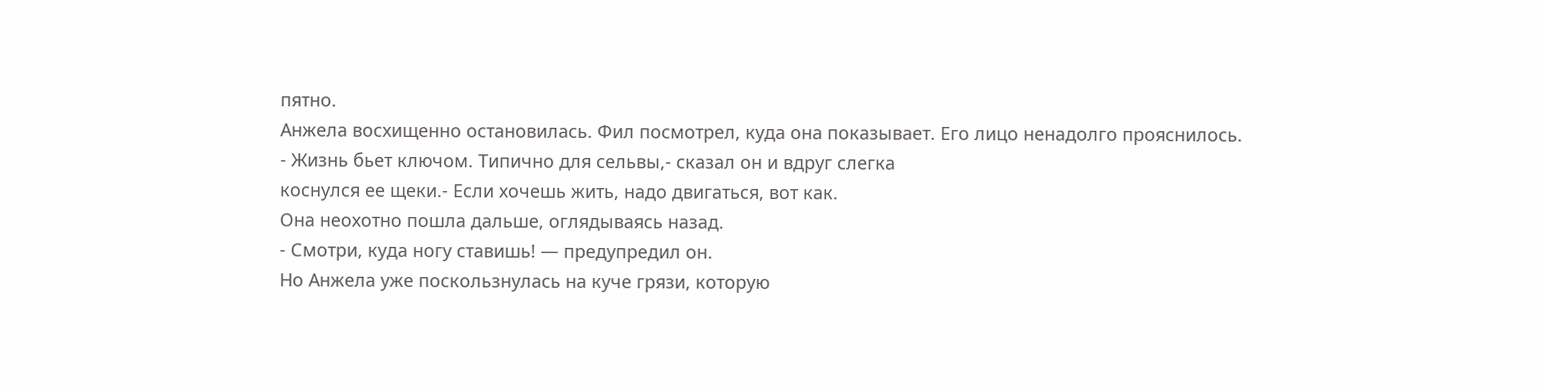пятно.
Анжела восхищенно остановилась. Фил посмотрел, куда она показывает. Его лицо ненадолго прояснилось.
- Жизнь бьет ключом. Типично для сельвы,- сказал он и вдруг слегка
коснулся ее щеки.- Если хочешь жить, надо двигаться, вот как.
Она неохотно пошла дальше, оглядываясь назад.
- Смотри, куда ногу ставишь! — предупредил он.
Но Анжела уже поскользнулась на куче грязи, которую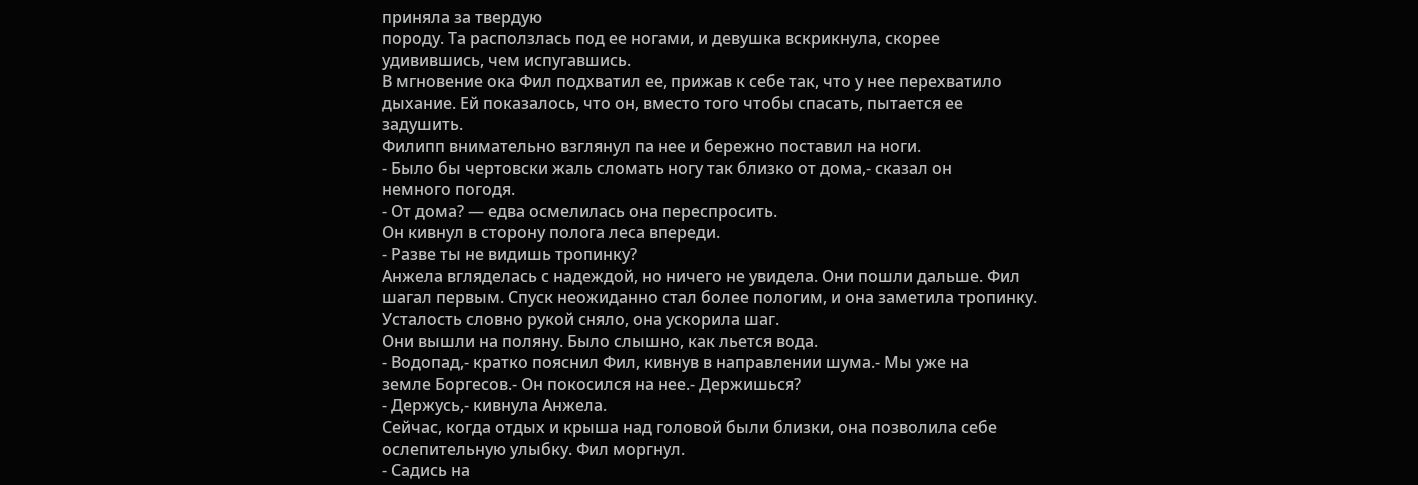приняла за твердую
породу. Та расползлась под ее ногами, и девушка вскрикнула, скорее
удивившись, чем испугавшись.
В мгновение ока Фил подхватил ее, прижав к себе так, что у нее перехватило
дыхание. Ей показалось, что он, вместо того чтобы спасать, пытается ее
задушить.
Филипп внимательно взглянул па нее и бережно поставил на ноги.
- Было бы чертовски жаль сломать ногу так близко от дома,- сказал он
немного погодя.
- От дома? — едва осмелилась она переспросить.
Он кивнул в сторону полога леса впереди.
- Разве ты не видишь тропинку?
Анжела вгляделась с надеждой, но ничего не увидела. Они пошли дальше. Фил
шагал первым. Спуск неожиданно стал более пологим, и она заметила тропинку.
Усталость словно рукой сняло, она ускорила шаг.
Они вышли на поляну. Было слышно, как льется вода.
- Водопад,- кратко пояснил Фил, кивнув в направлении шума.- Мы уже на
земле Боргесов.- Он покосился на нее.- Держишься?
- Держусь,- кивнула Анжела.
Сейчас, когда отдых и крыша над головой были близки, она позволила себе
ослепительную улыбку. Фил моргнул.
- Садись на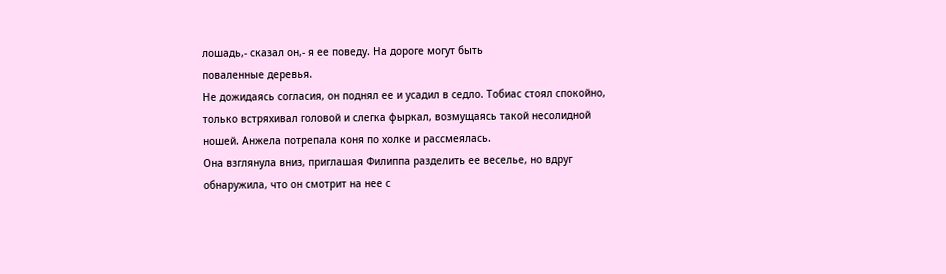лошадь,- сказал он,- я ее поведу. На дороге могут быть
поваленные деревья.
Не дожидаясь согласия, он поднял ее и усадил в седло. Тобиас стоял спокойно,
только встряхивал головой и слегка фыркал, возмущаясь такой несолидной
ношей. Анжела потрепала коня по холке и рассмеялась.
Она взглянула вниз, приглашая Филиппа разделить ее веселье, но вдруг
обнаружила, что он смотрит на нее с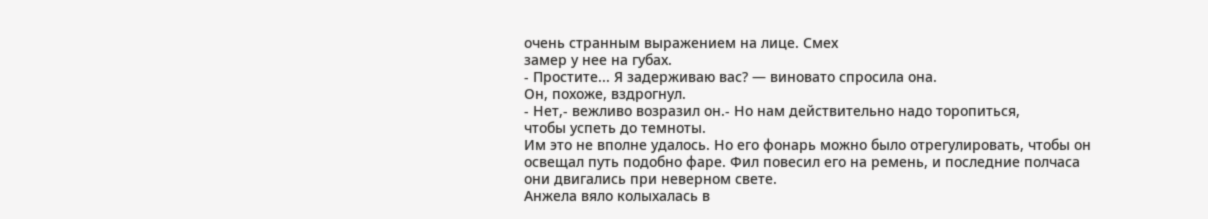очень странным выражением на лице. Смех
замер у нее на губах.
- Простите... Я задерживаю вас? — виновато спросила она.
Он, похоже, вздрогнул.
- Нет,- вежливо возразил он.- Но нам действительно надо торопиться,
чтобы успеть до темноты.
Им это не вполне удалось. Но его фонарь можно было отрегулировать, чтобы он
освещал путь подобно фаре. Фил повесил его на ремень, и последние полчаса
они двигались при неверном свете.
Анжела вяло колыхалась в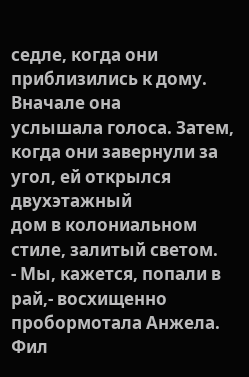седле, когда они приблизились к дому. Вначале она
услышала голоса. Затем, когда они завернули за угол, ей открылся двухэтажный
дом в колониальном стиле, залитый светом.
- Мы, кажется, попали в рай,- восхищенно пробормотала Анжела.
Фил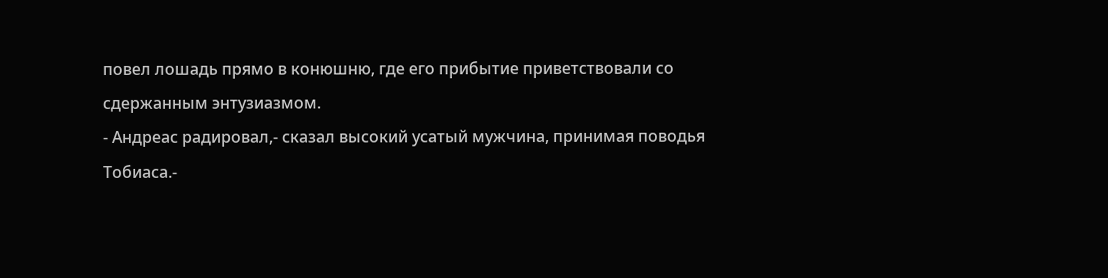повел лошадь прямо в конюшню, где его прибытие приветствовали со
сдержанным энтузиазмом.
- Андреас радировал,- сказал высокий усатый мужчина, принимая поводья
Тобиаса.-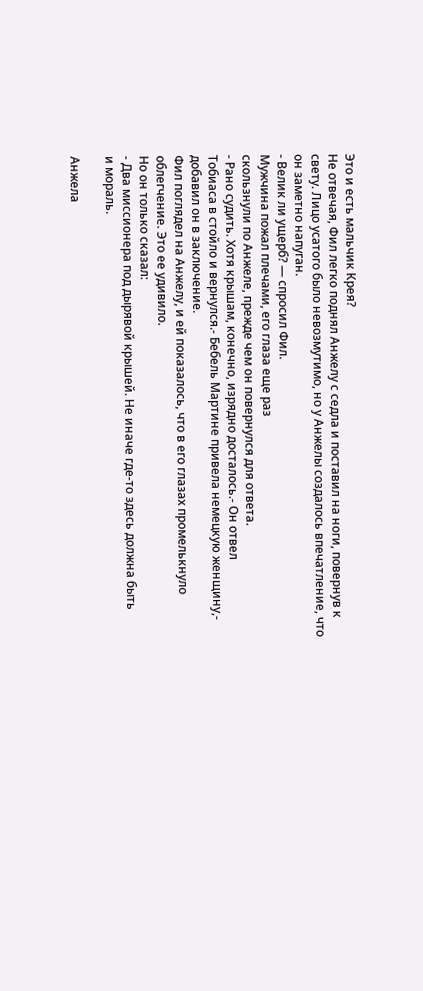Это и есть мальчик Крея?
Не отвечая, Фил легко поднял Анжелу с седла и поставил на ноги, повернув к
свету. Лицо усатого было невозмутимо, но у Анжелы создалось впечатление, что
он заметно напуган.
- Велик ли ущерб? — спросил Фил.
Мужчина пожал плечами, его глаза еще раз
скользнули по Анжеле, прежде чем он повернулся для ответа.
- Рано судить. Хотя крышам, конечно, изрядно досталось.- Он отвел
Тобиаса в стойло и вернулся.- Бебель Мартине привела немецкую женщину,-
добавил он в заключение.
Фил поглядел на Анжелу, и ей показалось, что в его глазах промелькнуло
облегчение. Это ее удивило.
Но он только сказал:
- Два миссионера под дырявой крышей. Не иначе где-то здесь должна быть
и мораль.

Анжела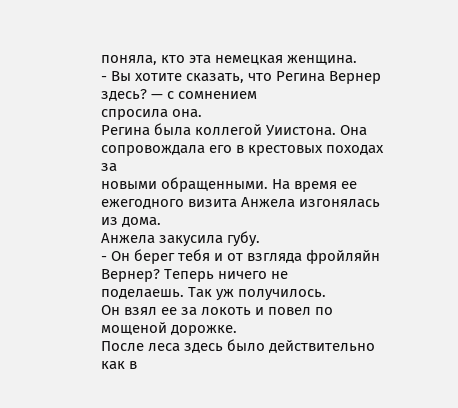поняла, кто эта немецкая женщина.
- Вы хотите сказать, что Регина Вернер здесь? — с сомнением
спросила она.
Регина была коллегой Уиистона. Она сопровождала его в крестовых походах за
новыми обращенными. На время ее ежегодного визита Анжела изгонялась из дома.
Анжела закусила губу.
- Он берег тебя и от взгляда фройляйн Вернер? Теперь ничего не
поделаешь. Так уж получилось.
Он взял ее за локоть и повел по мощеной дорожке.
После леса здесь было действительно как в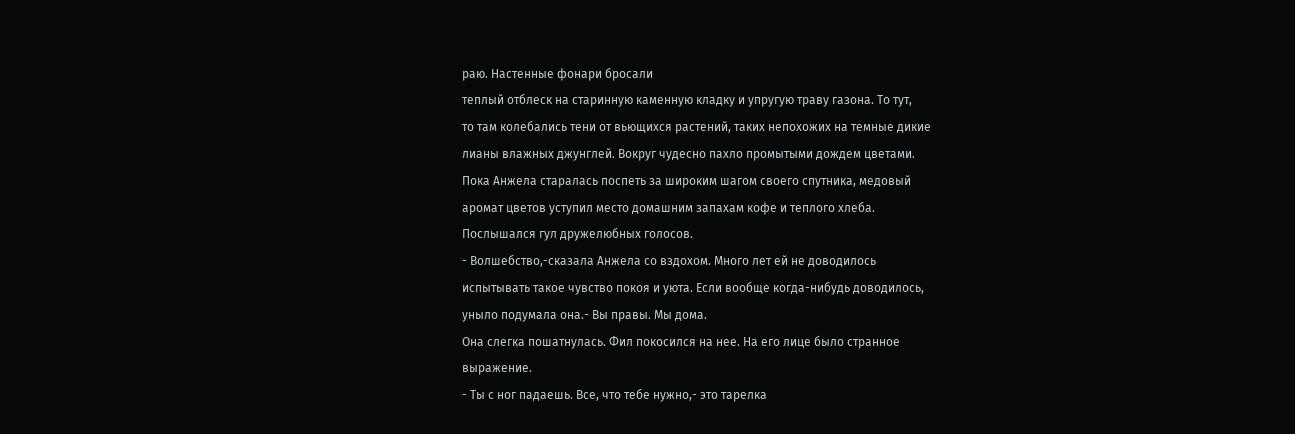раю. Настенные фонари бросали
теплый отблеск на старинную каменную кладку и упругую траву газона. То тут,
то там колебались тени от вьющихся растений, таких непохожих на темные дикие
лианы влажных джунглей. Вокруг чудесно пахло промытыми дождем цветами.
Пока Анжела старалась поспеть за широким шагом своего спутника, медовый
аромат цветов уступил место домашним запахам кофе и теплого хлеба.
Послышался гул дружелюбных голосов.
- Волшебство,-сказала Анжела со вздохом. Много лет ей не доводилось
испытывать такое чувство покоя и уюта. Если вообще когда-нибудь доводилось,
уныло подумала она.- Вы правы. Мы дома.
Она слегка пошатнулась. Фил покосился на нее. На его лице было странное
выражение.
- Ты с ног падаешь. Все, что тебе нужно,- это тарелка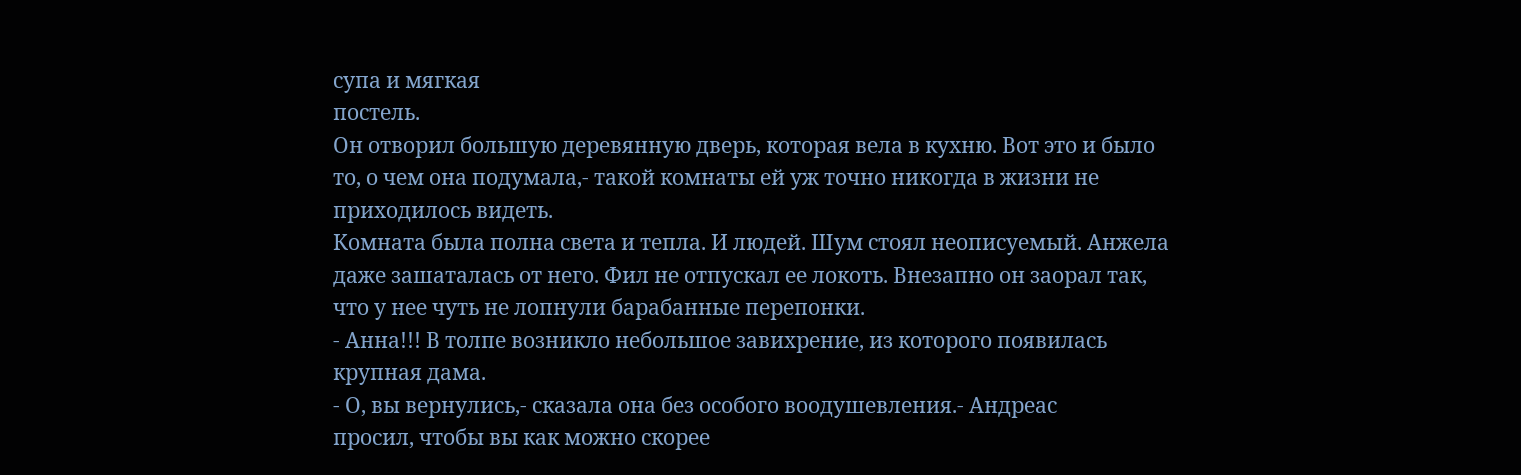супа и мягкая
постель.
Он отворил большую деревянную дверь, которая вела в кухню. Вот это и было
то, о чем она подумала,- такой комнаты ей уж точно никогда в жизни не
приходилось видеть.
Комната была полна света и тепла. И людей. Шум стоял неописуемый. Анжела
даже зашаталась от него. Фил не отпускал ее локоть. Внезапно он заорал так,
что у нее чуть не лопнули барабанные перепонки.
- Анна!!! В толпе возникло небольшое завихрение, из которого появилась
крупная дама.
- О, вы вернулись,- сказала она без особого воодушевления.- Андреас
просил, чтобы вы как можно скорее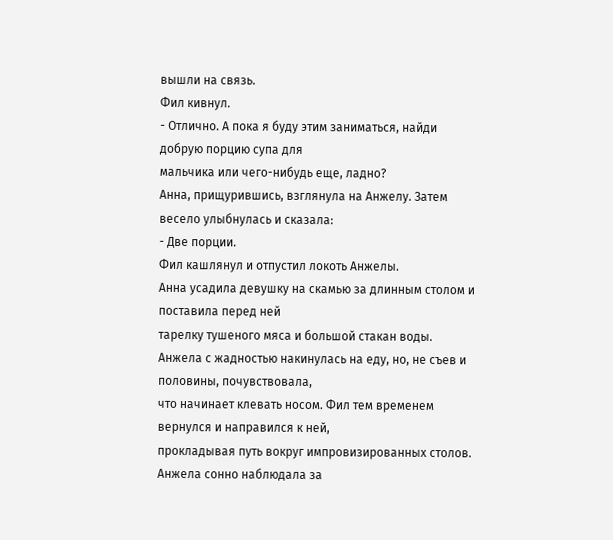вышли на связь.
Фил кивнул.
- Отлично. А пока я буду этим заниматься, найди добрую порцию супа для
мальчика или чего-нибудь еще, ладно?
Анна, прищурившись, взглянула на Анжелу. Затем весело улыбнулась и сказала:
- Две порции.
Фил кашлянул и отпустил локоть Анжелы.
Анна усадила девушку на скамью за длинным столом и поставила перед ней
тарелку тушеного мяса и большой стакан воды.
Анжела с жадностью накинулась на еду, но, не съев и половины, почувствовала,
что начинает клевать носом. Фил тем временем вернулся и направился к ней,
прокладывая путь вокруг импровизированных столов. Анжела сонно наблюдала за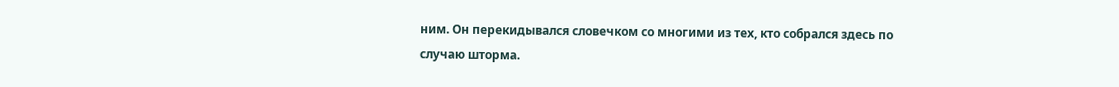ним. Он перекидывался словечком со многими из тех, кто собрался здесь по
случаю шторма.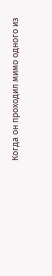Когда он проходил мимо одного из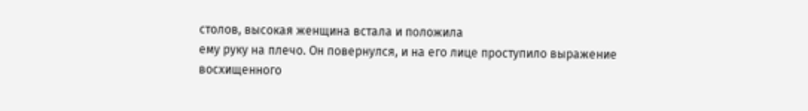столов, высокая женщина встала и положила
ему руку на плечо. Он повернулся, и на его лице проступило выражение
восхищенного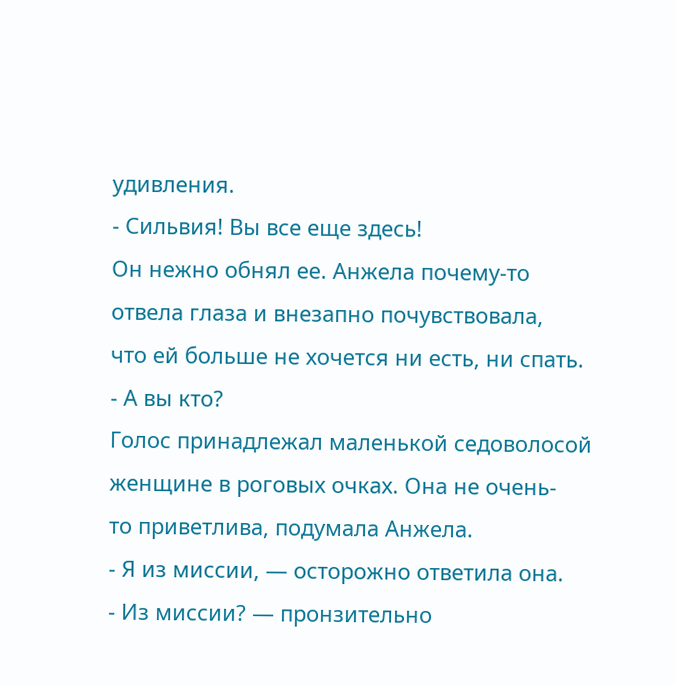удивления.
- Сильвия! Вы все еще здесь!
Он нежно обнял ее. Анжела почему-то отвела глаза и внезапно почувствовала,
что ей больше не хочется ни есть, ни спать.
- А вы кто?
Голос принадлежал маленькой седоволосой женщине в роговых очках. Она не очень-
то приветлива, подумала Анжела.
- Я из миссии, — осторожно ответила она.
- Из миссии? — пронзительно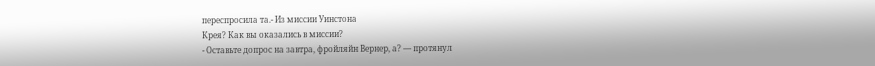переспросила та.- Из миссии Уинстона
Крея? Как вы оказались в миссии?
- Оставьте допрос на завтра, фройляйн Вернер, а? — протянул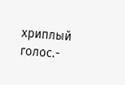хриплый голос.-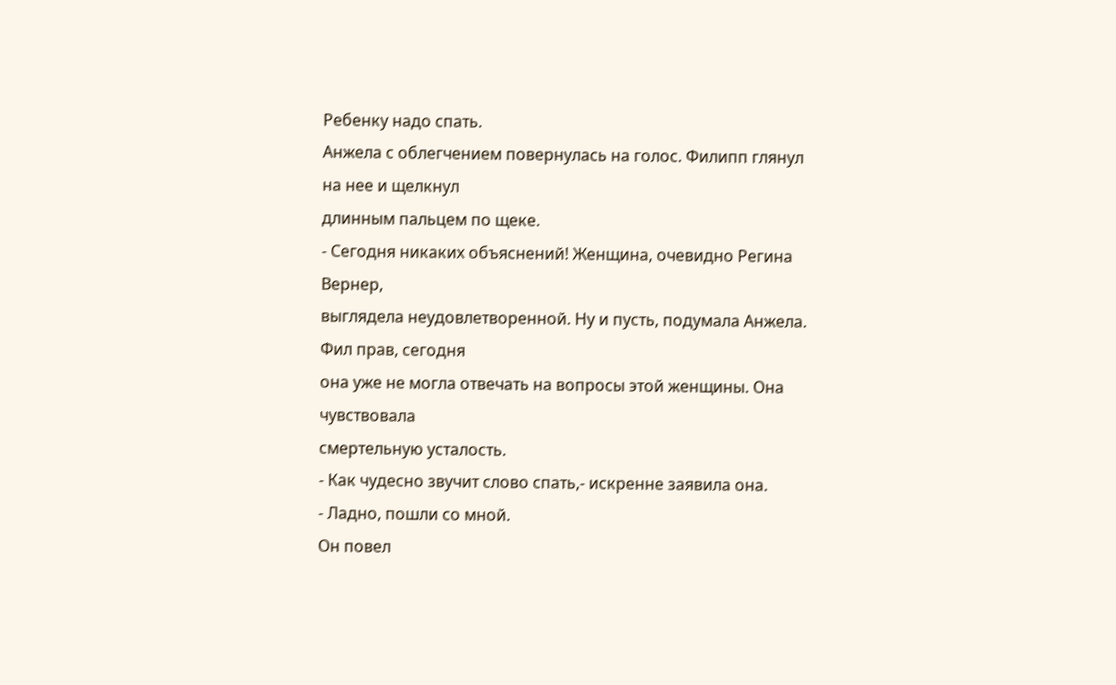Ребенку надо спать.
Анжела с облегчением повернулась на голос. Филипп глянул на нее и щелкнул
длинным пальцем по щеке.
- Сегодня никаких объяснений! Женщина, очевидно Регина Вернер,
выглядела неудовлетворенной. Ну и пусть, подумала Анжела. Фил прав, сегодня
она уже не могла отвечать на вопросы этой женщины. Она чувствовала
смертельную усталость.
- Как чудесно звучит слово спать,- искренне заявила она.
- Ладно, пошли со мной.
Он повел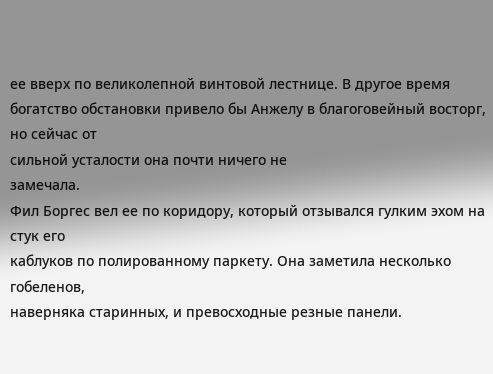ее вверх по великолепной винтовой лестнице. В другое время
богатство обстановки привело бы Анжелу в благоговейный восторг, но сейчас от
сильной усталости она почти ничего не
замечала.
Фил Боргес вел ее по коридору, который отзывался гулким эхом на стук его
каблуков по полированному паркету. Она заметила несколько гобеленов,
наверняка старинных, и превосходные резные панели.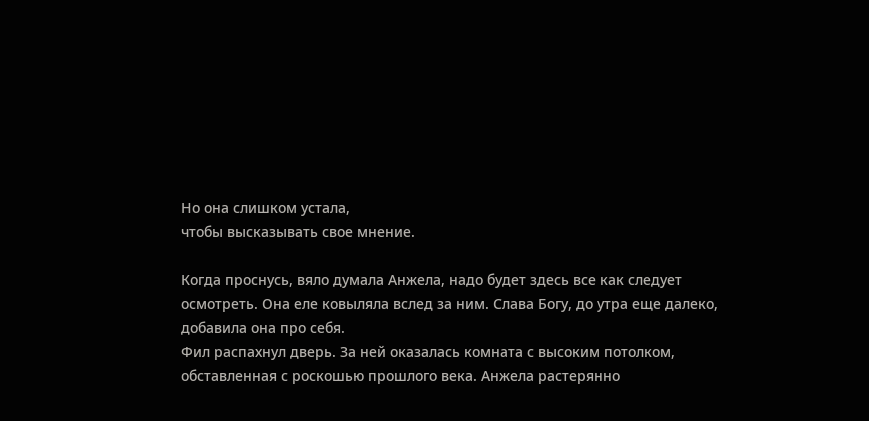Но она слишком устала,
чтобы высказывать свое мнение.

Когда проснусь, вяло думала Анжела, надо будет здесь все как следует
осмотреть. Она еле ковыляла вслед за ним. Слава Богу, до утра еще далеко,
добавила она про себя.
Фил распахнул дверь. За ней оказалась комната с высоким потолком,
обставленная с роскошью прошлого века. Анжела растерянно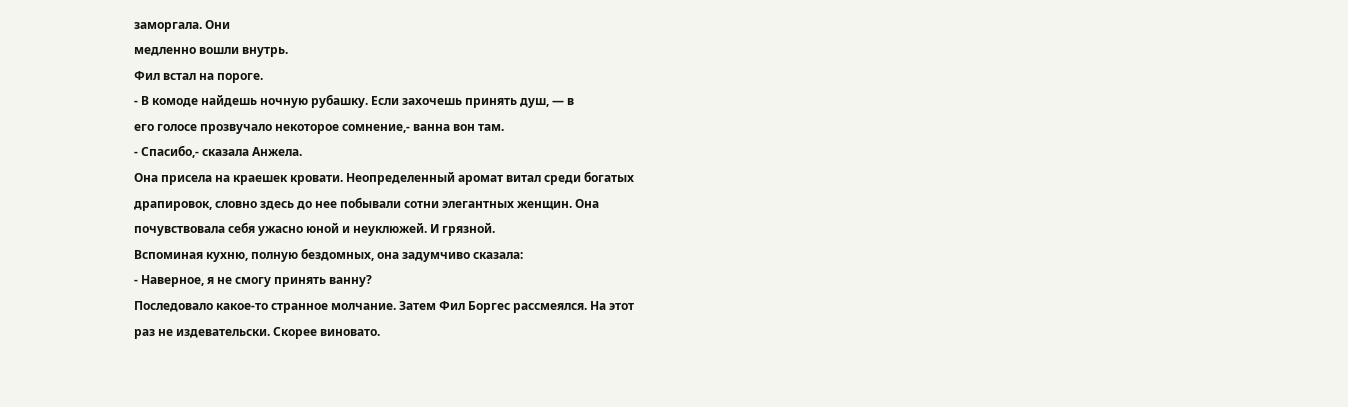заморгала. Они
медленно вошли внутрь.
Фил встал на пороге.
- В комоде найдешь ночную рубашку. Если захочешь принять душ, — в
его голосе прозвучало некоторое сомнение,- ванна вон там.
- Спасибо,- сказала Анжела.
Она присела на краешек кровати. Неопределенный аромат витал среди богатых
драпировок, словно здесь до нее побывали сотни элегантных женщин. Она
почувствовала себя ужасно юной и неуклюжей. И грязной.
Вспоминая кухню, полную бездомных, она задумчиво сказала:
- Наверное, я не смогу принять ванну?
Последовало какое-то странное молчание. Затем Фил Боргес рассмеялся. На этот
раз не издевательски. Скорее виновато.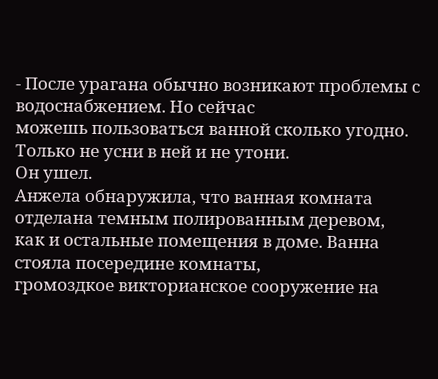- После урагана обычно возникают проблемы с водоснабжением. Но сейчас
можешь пользоваться ванной сколько угодно. Только не усни в ней и не утони.
Он ушел.
Анжела обнаружила, что ванная комната отделана темным полированным деревом,
как и остальные помещения в доме. Ванна стояла посередине комнаты,
громоздкое викторианское сооружение на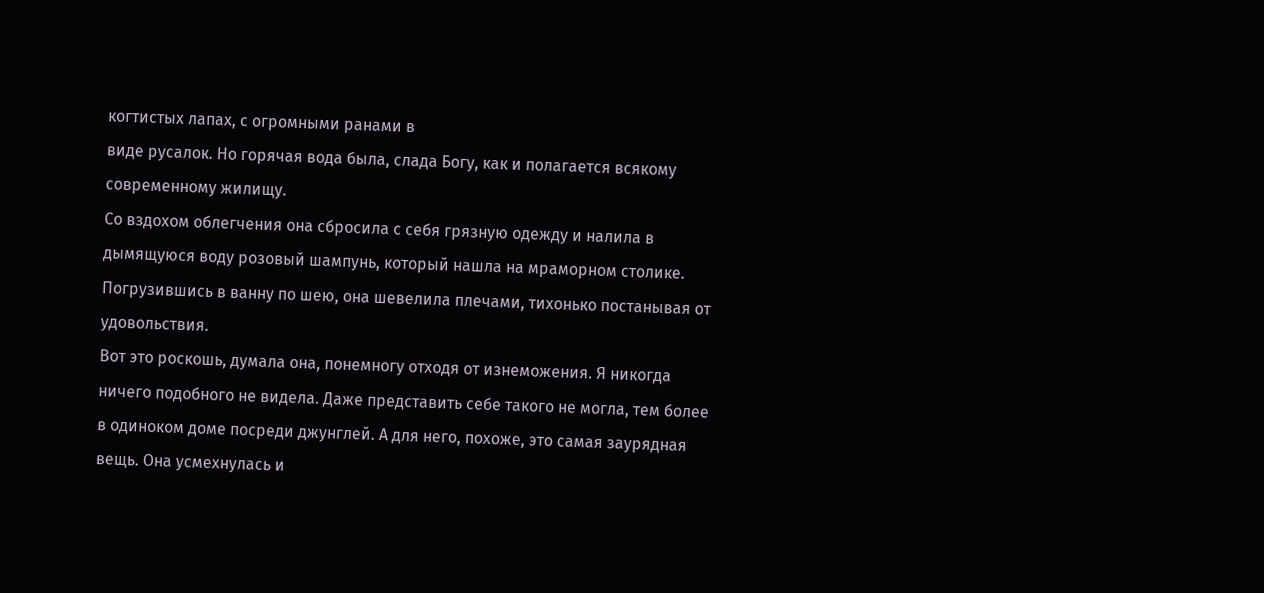когтистых лапах, с огромными ранами в
виде русалок. Но горячая вода была, слада Богу, как и полагается всякому
современному жилищу.
Со вздохом облегчения она сбросила с себя грязную одежду и налила в
дымящуюся воду розовый шампунь, который нашла на мраморном столике.
Погрузившись в ванну по шею, она шевелила плечами, тихонько постанывая от
удовольствия.
Вот это роскошь, думала она, понемногу отходя от изнеможения. Я никогда
ничего подобного не видела. Даже представить себе такого не могла, тем более
в одиноком доме посреди джунглей. А для него, похоже, это самая заурядная
вещь. Она усмехнулась и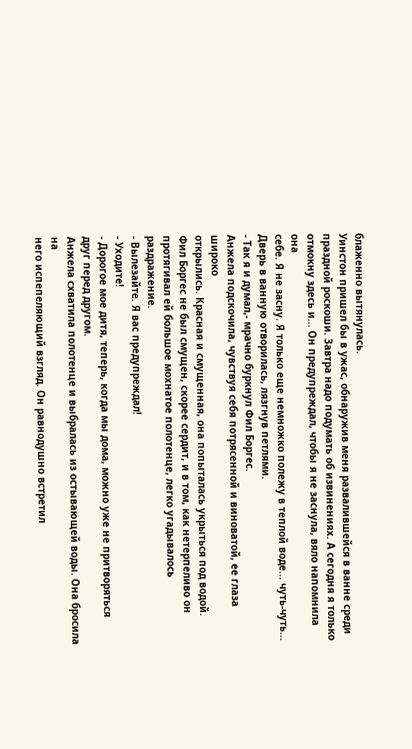блаженно вытянулась.
Уинстон пришел бы в ужас, обнаружив меня развалившейся в ванне среди
праздной роскоши. Завтра надо подумать об извинениях. А сегодня я только
отмокну здесь и... Он предупреждал, чтобы я не заснула, вяло напомнила она
себе. Я не засну. Я только еще немножко полежу в теплой воде... чуть-чуть...
Дверь в ванную отворилась, лязгнув петлями.
- Так я и думал,- мрачно буркнул Фил Боргес.
Анжела подскочила, чувствуя себя потрясенной и виноватой, ее глаза широко
открылись. Красная и смущенная, она попыталась укрыться под водой.
Фил Боргес не был смущен, скорее сердит, и в том, как нетерпеливо он
протягивал ей большое мохнатое полотенце, легко угадывалось раздражение.
- Вылезайте. Я вас предупреждал!
- Уходите!
- Дорогое мое дитя, теперь, когда мы дома, можно уже не притворяться
друг перед другом.
Анжела схватила полотенце и выбралась из остывающей воды. Она бросила на
него испепеляющий взгляд. Он равнодушно встретил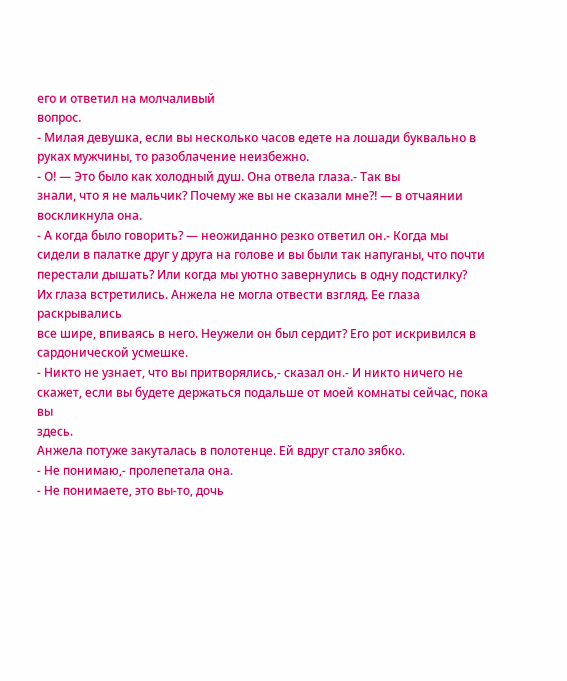его и ответил на молчаливый
вопрос.
- Милая девушка, если вы несколько часов едете на лошади буквально в
руках мужчины, то разоблачение неизбежно.
- О! — Это было как холодный душ. Она отвела глаза.- Так вы
знали, что я не мальчик? Почему же вы не сказали мне?! — в отчаянии
воскликнула она.
- А когда было говорить? — неожиданно резко ответил он.- Когда мы
сидели в палатке друг у друга на голове и вы были так напуганы, что почти
перестали дышать? Или когда мы уютно завернулись в одну подстилку?
Их глаза встретились. Анжела не могла отвести взгляд. Ее глаза раскрывались
все шире, впиваясь в него. Неужели он был сердит? Его рот искривился в
сардонической усмешке.
- Никто не узнает, что вы притворялись,- сказал он.- И никто ничего не
скажет, если вы будете держаться подальше от моей комнаты сейчас, пока вы
здесь.
Анжела потуже закуталась в полотенце. Ей вдруг стало зябко.
- Не понимаю,- пролепетала она.
- Не понимаете, это вы-то, дочь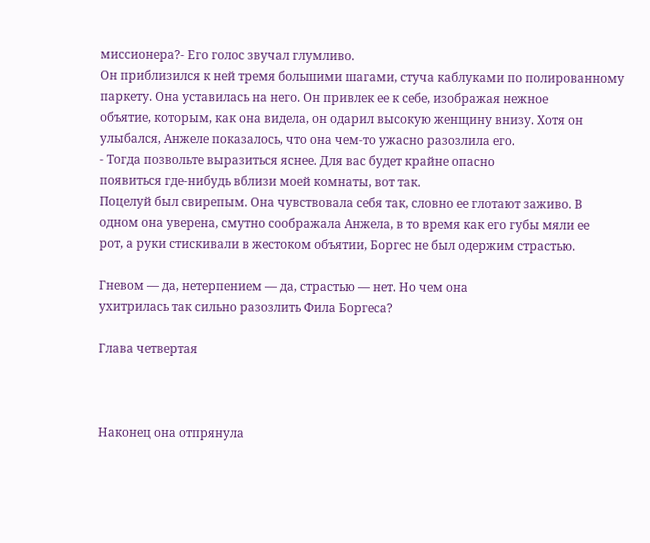миссионера?- Его голос звучал глумливо.
Он приблизился к ней тремя большими шагами, стуча каблуками по полированному
паркету. Она уставилась на него. Он привлек ее к себе, изображая нежное
объятие, которым, как она видела, он одарил высокую женщину внизу. Хотя он
улыбался, Анжеле показалось, что она чем-то ужасно разозлила его.
- Тогда позвольте выразиться яснее. Для вас будет крайне опасно
появиться где-нибудь вблизи моей комнаты, вот так.
Поцелуй был свирепым. Она чувствовала себя так, словно ее глотают заживо. В
одном она уверена, смутно соображала Анжела, в то время как его губы мяли ее
рот, а руки стискивали в жестоком объятии, Боргес не был одержим страстью.

Гневом — да, нетерпением — да, страстью — нет. Но чем она
ухитрилась так сильно разозлить Фила Боргеса?

Глава четвертая



Наконец она отпрянула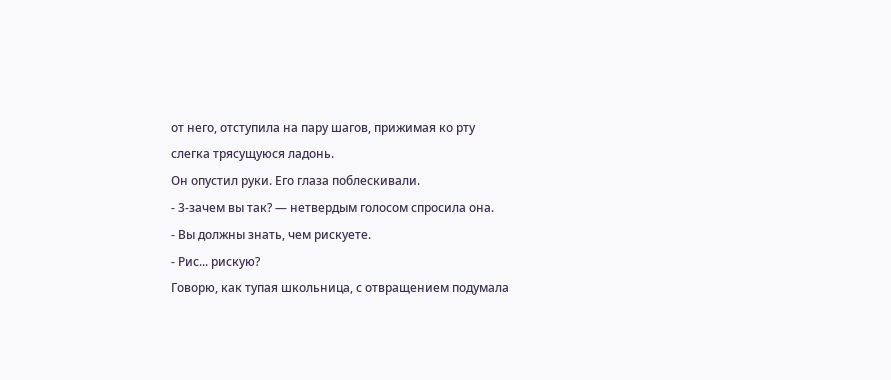от него, отступила на пару шагов, прижимая ко рту
слегка трясущуюся ладонь.
Он опустил руки. Его глаза поблескивали.
- 3-зачем вы так? — нетвердым голосом спросила она.
- Вы должны знать, чем рискуете.
- Рис... рискую?
Говорю, как тупая школьница, с отвращением подумала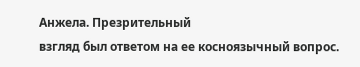Анжела. Презрительный
взгляд был ответом на ее косноязычный вопрос.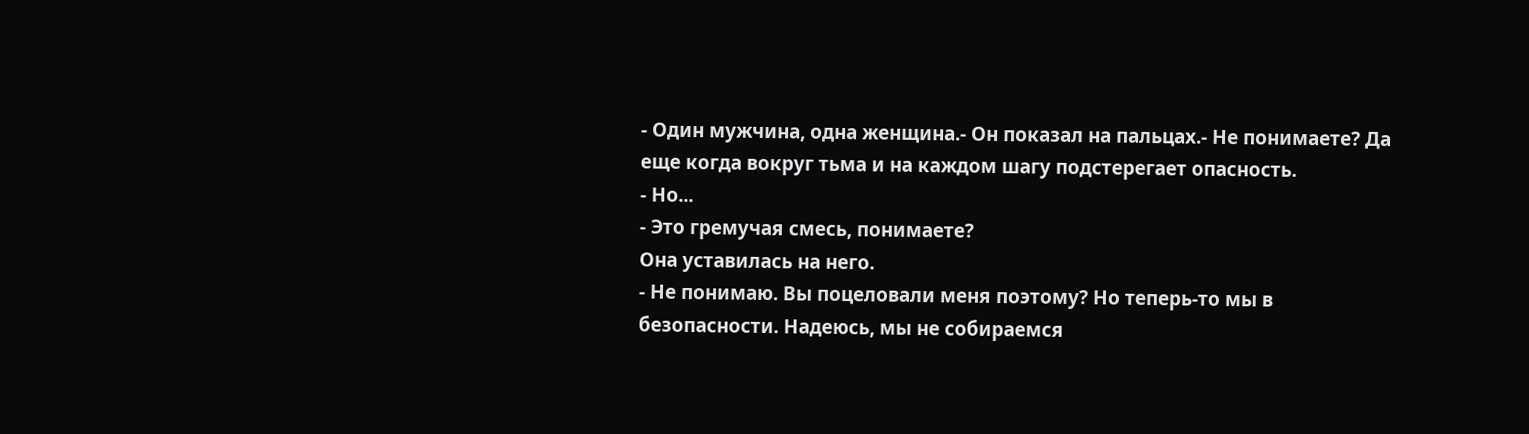- Один мужчина, одна женщина.- Он показал на пальцах.- Не понимаете? Да
еще когда вокруг тьма и на каждом шагу подстерегает опасность.
- Но...
- Это гремучая смесь, понимаете?
Она уставилась на него.
- Не понимаю. Вы поцеловали меня поэтому? Но теперь-то мы в
безопасности. Надеюсь, мы не собираемся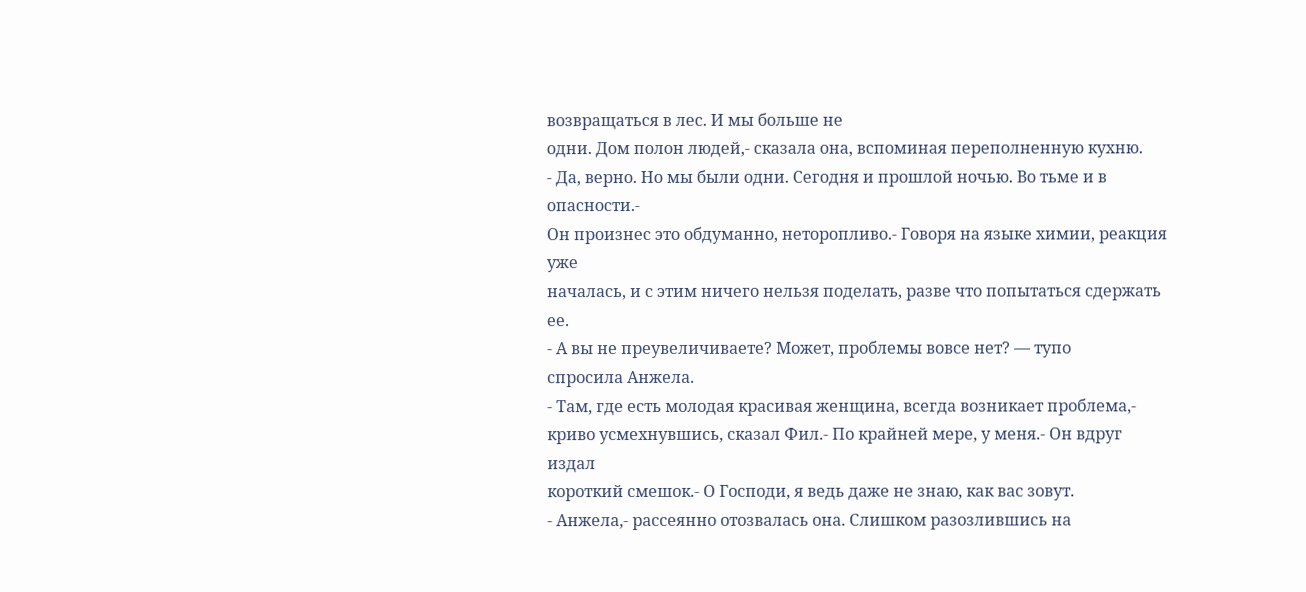возвращаться в лес. И мы больше не
одни. Дом полон людей,- сказала она, вспоминая переполненную кухню.
- Да, верно. Но мы были одни. Сегодня и прошлой ночью. Во тьме и в опасности.-
Он произнес это обдуманно, неторопливо.- Говоря на языке химии, реакция уже
началась, и с этим ничего нельзя поделать, разве что попытаться сдержать ее.
- А вы не преувеличиваете? Может, проблемы вовсе нет? — тупо
спросила Анжела.
- Там, где есть молодая красивая женщина, всегда возникает проблема,-
криво усмехнувшись, сказал Фил.- По крайней мере, у меня.- Он вдруг издал
короткий смешок.- О Господи, я ведь даже не знаю, как вас зовут.
- Анжела,- рассеянно отозвалась она. Слишком разозлившись на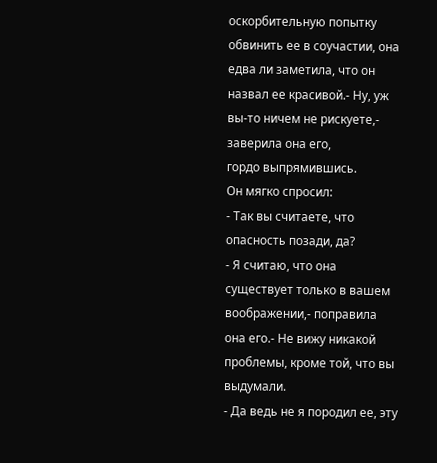оскорбительную попытку обвинить ее в соучастии, она едва ли заметила, что он
назвал ее красивой.- Ну, уж вы-то ничем не рискуете,- заверила она его,
гордо выпрямившись.
Он мягко спросил:
- Так вы считаете, что опасность позади, да?
- Я считаю, что она существует только в вашем воображении,- поправила
она его.- Не вижу никакой проблемы, кроме той, что вы выдумали.
- Да ведь не я породил ее, эту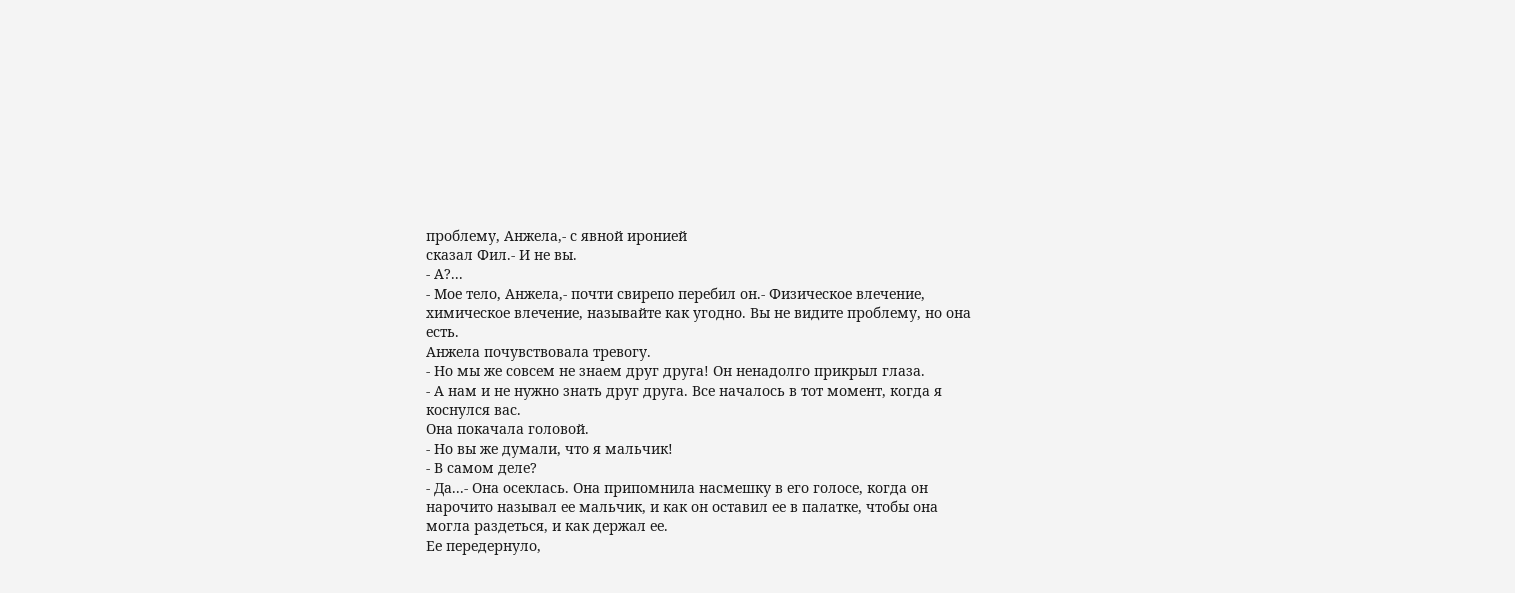проблему, Анжела,- с явной иронией
сказал Фил.- И не вы.
- А?...
- Мое тело, Анжела,- почти свирепо перебил он.- Физическое влечение,
химическое влечение, называйте как угодно. Вы не видите проблему, но она
есть.
Анжела почувствовала тревогу.
- Но мы же совсем не знаем друг друга! Он ненадолго прикрыл глаза.
- А нам и не нужно знать друг друга. Все началось в тот момент, когда я
коснулся вас.
Она покачала головой.
- Но вы же думали, что я мальчик!
- В самом деле?
- Да...- Она осеклась. Она припомнила насмешку в его голосе, когда он
нарочито называл ее мальчик, и как он оставил ее в палатке, чтобы она
могла раздеться, и как держал ее.
Ее передернуло,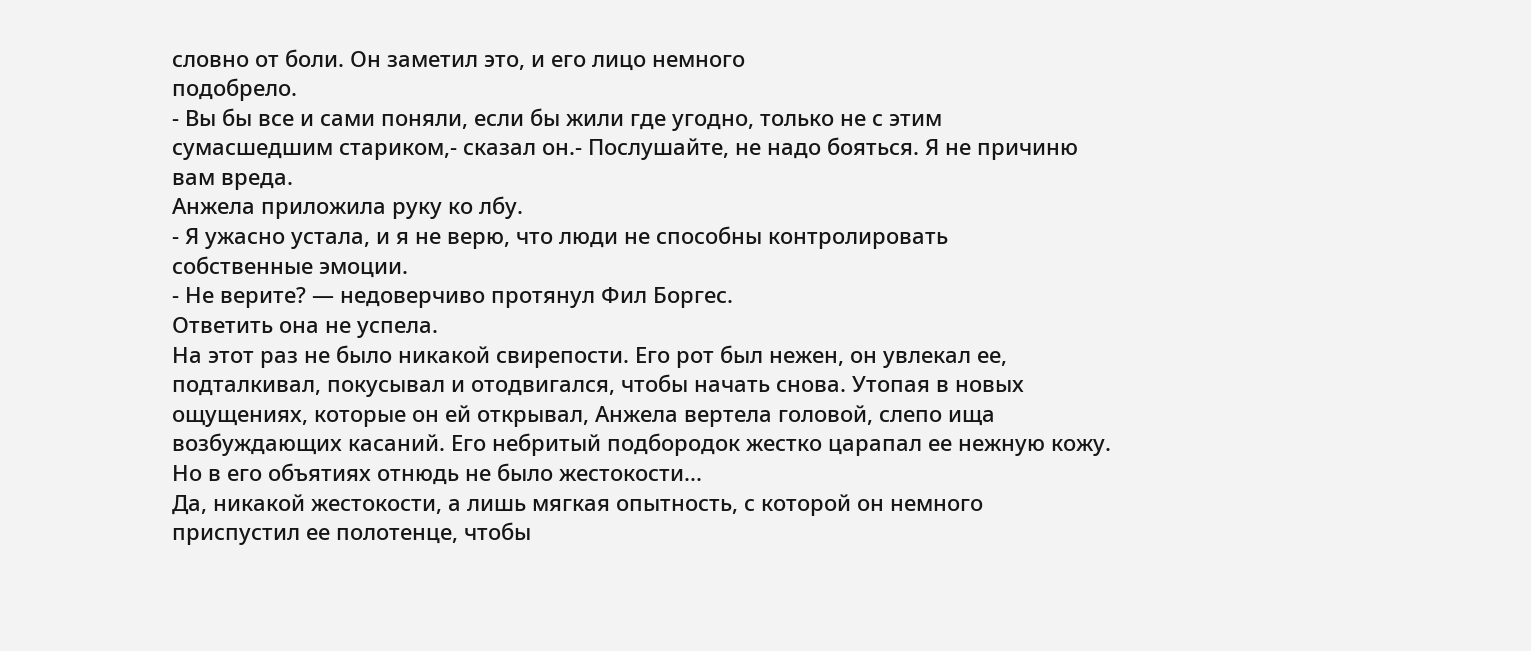словно от боли. Он заметил это, и его лицо немного
подобрело.
- Вы бы все и сами поняли, если бы жили где угодно, только не с этим
сумасшедшим стариком,- сказал он.- Послушайте, не надо бояться. Я не причиню
вам вреда.
Анжела приложила руку ко лбу.
- Я ужасно устала, и я не верю, что люди не способны контролировать
собственные эмоции.
- Не верите? — недоверчиво протянул Фил Боргес.
Ответить она не успела.
На этот раз не было никакой свирепости. Его рот был нежен, он увлекал ее,
подталкивал, покусывал и отодвигался, чтобы начать снова. Утопая в новых
ощущениях, которые он ей открывал, Анжела вертела головой, слепо ища
возбуждающих касаний. Его небритый подбородок жестко царапал ее нежную кожу.
Но в его объятиях отнюдь не было жестокости...
Да, никакой жестокости, а лишь мягкая опытность, с которой он немного
приспустил ее полотенце, чтобы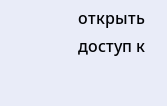открыть доступ к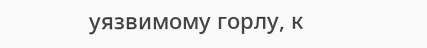уязвимому горлу, к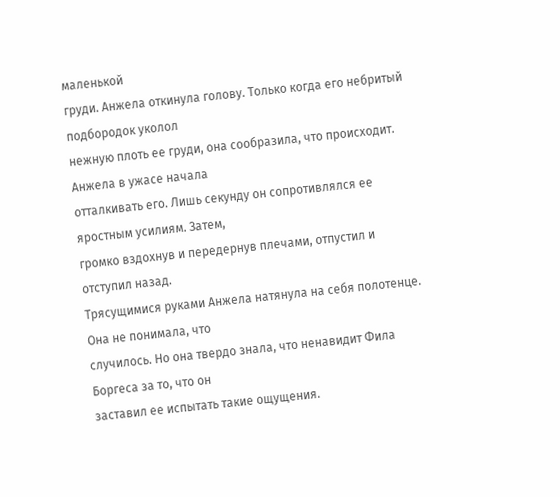маленькой
груди. Анжела откинула голову. Только когда его небритый подбородок уколол
нежную плоть ее груди, она сообразила, что происходит. Анжела в ужасе начала
отталкивать его. Лишь секунду он сопротивлялся ее яростным усилиям. Затем,
громко вздохнув и передернув плечами, отпустил и отступил назад.
Трясущимися руками Анжела натянула на себя полотенце. Она не понимала, что
случилось. Но она твердо знала, что ненавидит Фила Боргеса за то, что он
заставил ее испытать такие ощущения.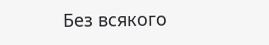Без всякого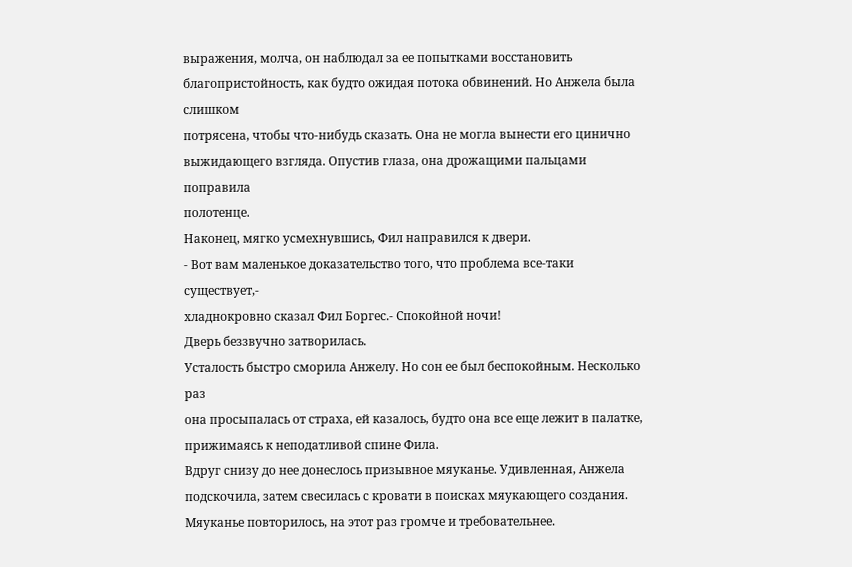выражения, молча, он наблюдал за ее попытками восстановить
благопристойность, как будто ожидая потока обвинений. Но Анжела была слишком
потрясена, чтобы что-нибудь сказать. Она не могла вынести его цинично
выжидающего взгляда. Опустив глаза, она дрожащими пальцами поправила
полотенце.
Наконец, мягко усмехнувшись, Фил направился к двери.
- Вот вам маленькое доказательство того, что проблема все-таки существует,-
хладнокровно сказал Фил Боргес.- Спокойной ночи!
Дверь беззвучно затворилась.
Усталость быстро сморила Анжелу. Но сон ее был беспокойным. Несколько раз
она просыпалась от страха, ей казалось, будто она все еще лежит в палатке,
прижимаясь к неподатливой спине Фила.
Вдруг снизу до нее донеслось призывное мяуканье. Удивленная, Анжела
подскочила, затем свесилась с кровати в поисках мяукающего создания.
Мяуканье повторилось, на этот раз громче и требовательнее.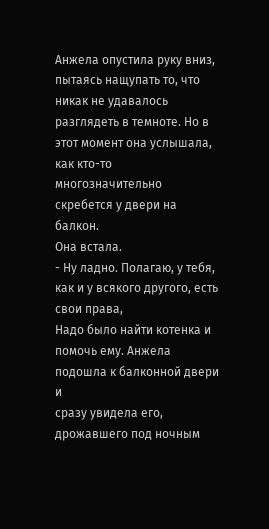Анжела опустила руку вниз, пытаясь нащупать то, что никак не удавалось
разглядеть в темноте. Но в этот момент она услышала, как кто-то
многозначительно скребется у двери на балкон.
Она встала.
- Ну ладно. Полагаю, у тебя, как и у всякого другого, есть свои права,
Надо было найти котенка и помочь ему. Анжела подошла к балконной двери и
сразу увидела его, дрожавшего под ночным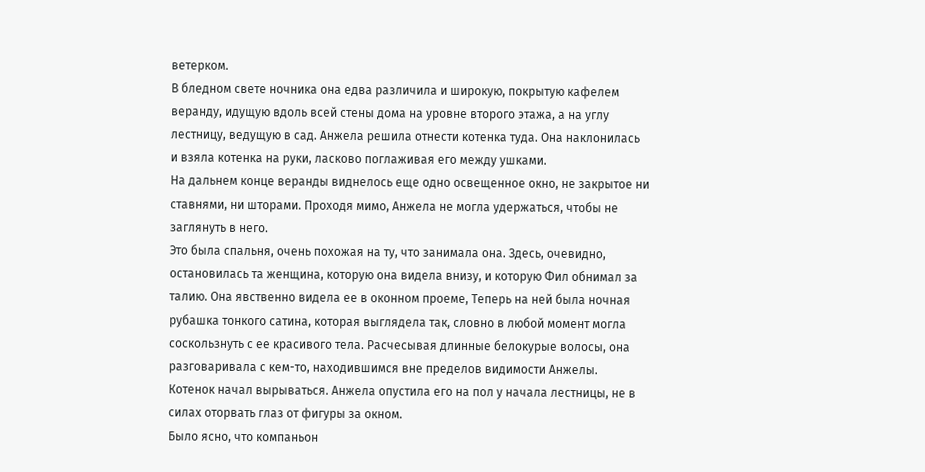ветерком.
В бледном свете ночника она едва различила и широкую, покрытую кафелем
веранду, идущую вдоль всей стены дома на уровне второго этажа, а на углу
лестницу, ведущую в сад. Анжела решила отнести котенка туда. Она наклонилась
и взяла котенка на руки, ласково поглаживая его между ушками.
На дальнем конце веранды виднелось еще одно освещенное окно, не закрытое ни
ставнями, ни шторами. Проходя мимо, Анжела не могла удержаться, чтобы не
заглянуть в него.
Это была спальня, очень похожая на ту, что занимала она. Здесь, очевидно,
остановилась та женщина, которую она видела внизу, и которую Фил обнимал за
талию. Она явственно видела ее в оконном проеме, Теперь на ней была ночная
рубашка тонкого сатина, которая выглядела так, словно в любой момент могла
соскользнуть с ее красивого тела. Расчесывая длинные белокурые волосы, она
разговаривала с кем-то, находившимся вне пределов видимости Анжелы.
Котенок начал вырываться. Анжела опустила его на пол у начала лестницы, не в
силах оторвать глаз от фигуры за окном.
Было ясно, что компаньон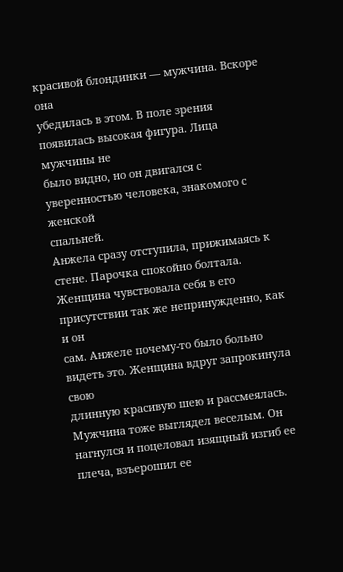красивой блондинки — мужчина. Вскоре она
убедилась в этом. В поле зрения появилась высокая фигура. Лица мужчины не
было видно, но он двигался с уверенностью человека, знакомого с женской
спальней.
Анжела сразу отступила, прижимаясь к стене. Парочка спокойно болтала.
Женщина чувствовала себя в его присутствии так же непринужденно, как и он
сам. Анжеле почему-то было больно видеть это. Женщина вдруг запрокинула свою
длинную красивую шею и рассмеялась.
Мужчина тоже выглядел веселым. Он нагнулся и поцеловал изящный изгиб ее
плеча, взъерошил ее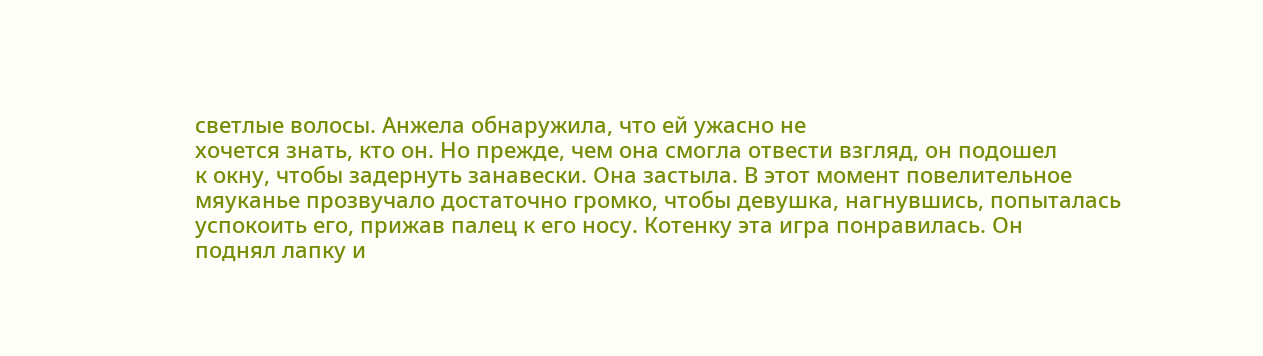светлые волосы. Анжела обнаружила, что ей ужасно не
хочется знать, кто он. Но прежде, чем она смогла отвести взгляд, он подошел
к окну, чтобы задернуть занавески. Она застыла. В этот момент повелительное
мяуканье прозвучало достаточно громко, чтобы девушка, нагнувшись, попыталась
успокоить его, прижав палец к его носу. Котенку эта игра понравилась. Он
поднял лапку и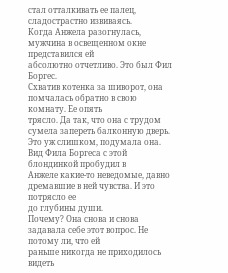стал отталкивать ее палец, сладострастно извиваясь.
Когда Анжела разогнулась, мужчина в освещенном окне представился ей
абсолютно отчетливо. Это был Фил Боргес.
Схватив котенка за шиворот, она помчалась обратно в свою комнату. Ее опять
трясло. Да так, что она с трудом сумела запереть балконную дверь.
Это уж слишком, подумала она. Вид Фила Боргеса с этой блондинкой пробудил в
Анжеле какие-то неведомые, давно дремавшие в ней чувства. И это потрясло ее
до глубины души.
Почему? Она снова и снова задавала себе этот вопрос. Не потому ли, что ей
раньше никогда не приходилось видеть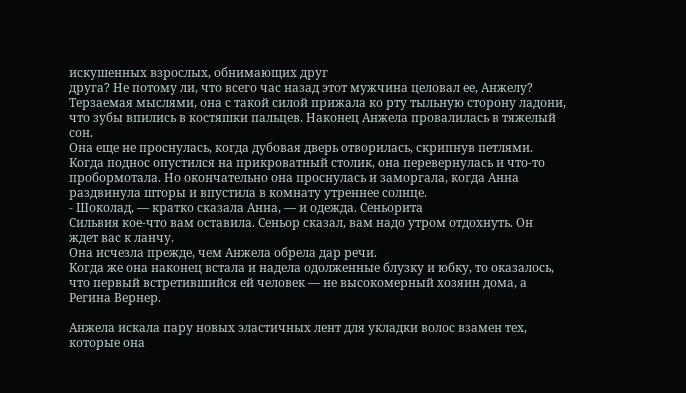искушенных взрослых, обнимающих друг
друга? Не потому ли, что всего час назад этот мужчина целовал ее, Анжелу?
Терзаемая мыслями, она с такой силой прижала ко рту тыльную сторону ладони,
что зубы впились в костяшки пальцев. Наконец Анжела провалилась в тяжелый
сон.
Она еще не проснулась, когда дубовая дверь отворилась, скрипнув петлями.
Когда поднос опустился на прикроватный столик, она перевернулась и что-то
пробормотала. Но окончательно она проснулась и заморгала, когда Анна
раздвинула шторы и впустила в комнату утреннее солнце.
- Шоколад, — кратко сказала Анна, — и одежда. Сеньорита
Сильвия кое-что вам оставила. Сеньор сказал, вам надо утром отдохнуть. Он
ждет вас к ланчу.
Она исчезла прежде, чем Анжела обрела дар речи.
Когда же она наконец встала и надела одолженные блузку и юбку, то оказалось,
что первый встретившийся ей человек — не высокомерный хозяин дома, а
Регина Вернер.

Анжела искала пару новых эластичных лент для укладки волос взамен тех,
которые она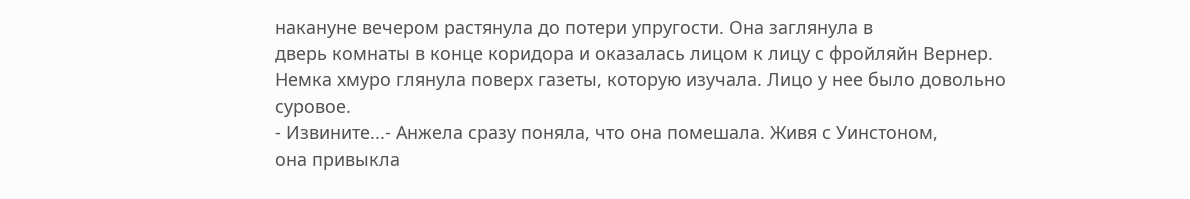накануне вечером растянула до потери упругости. Она заглянула в
дверь комнаты в конце коридора и оказалась лицом к лицу с фройляйн Вернер.
Немка хмуро глянула поверх газеты, которую изучала. Лицо у нее было довольно
суровое.
- Извините...- Анжела сразу поняла, что она помешала. Живя с Уинстоном,
она привыкла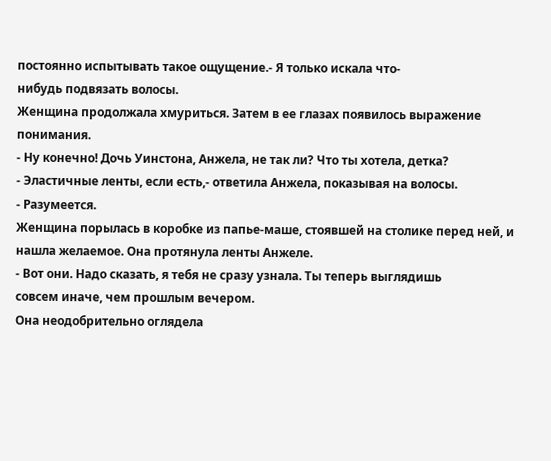постоянно испытывать такое ощущение.- Я только искала что-
нибудь подвязать волосы.
Женщина продолжала хмуриться. Затем в ее глазах появилось выражение
понимания.
- Ну конечно! Дочь Уинстона, Анжела, не так ли? Что ты хотела, детка?
- Эластичные ленты, если есть,- ответила Анжела, показывая на волосы.
- Разумеется.
Женщина порылась в коробке из папье-маше, стоявшей на столике перед ней, и
нашла желаемое. Она протянула ленты Анжеле.
- Вот они. Надо сказать, я тебя не сразу узнала. Ты теперь выглядишь
совсем иначе, чем прошлым вечером.
Она неодобрительно оглядела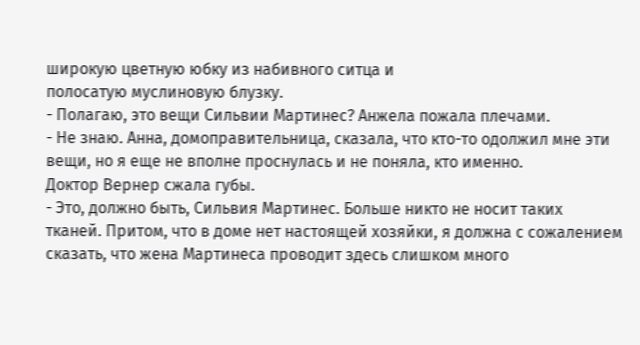широкую цветную юбку из набивного ситца и
полосатую муслиновую блузку.
- Полагаю, это вещи Сильвии Мартинес? Анжела пожала плечами.
- Не знаю. Анна, домоправительница, сказала, что кто-то одолжил мне эти
вещи, но я еще не вполне проснулась и не поняла, кто именно.
Доктор Вернер сжала губы.
- Это, должно быть, Сильвия Мартинес. Больше никто не носит таких
тканей. Притом, что в доме нет настоящей хозяйки, я должна с сожалением
сказать, что жена Мартинеса проводит здесь слишком много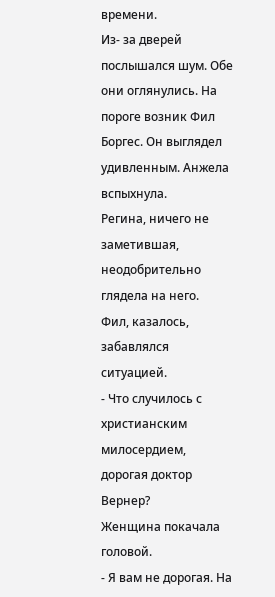времени.
Из- за дверей послышался шум. Обе они оглянулись. На пороге возник Фил
Боргес. Он выглядел удивленным. Анжела вспыхнула.
Регина, ничего не заметившая, неодобрительно глядела на него.
Фил, казалось, забавлялся ситуацией.
- Что случилось с христианским милосердием, дорогая доктор Вернер?
Женщина покачала головой.
- Я вам не дорогая. На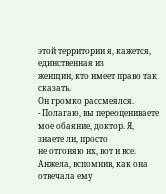этой территории я, кажется, единственная из
женщин, кто имеет право так сказать.
Он громко рассмеялся.
- Полагаю, вы переоцениваете мое обаяние, доктор. Я, знаете ли, просто
не отгоняю их, вот и все.
Анжела, вспомнив, как она отвечала ему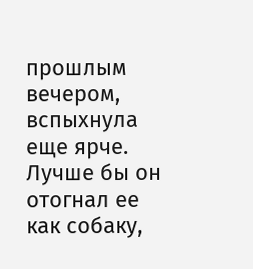прошлым вечером, вспыхнула еще ярче.
Лучше бы он отогнал ее как собаку,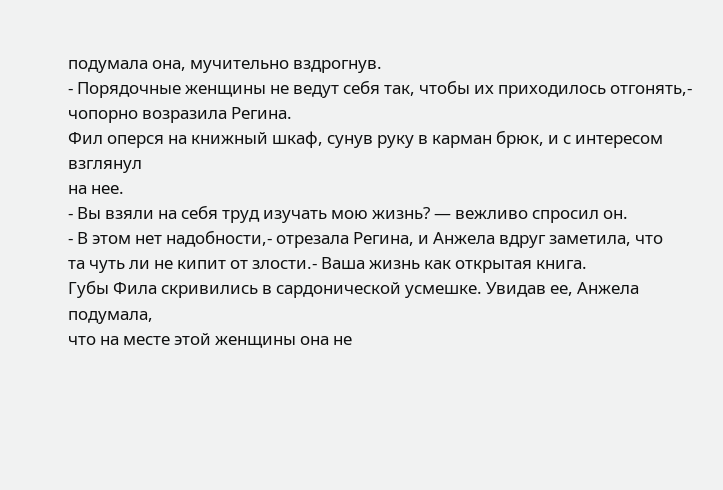подумала она, мучительно вздрогнув.
- Порядочные женщины не ведут себя так, чтобы их приходилось отгонять,-
чопорно возразила Регина.
Фил оперся на книжный шкаф, сунув руку в карман брюк, и с интересом взглянул
на нее.
- Вы взяли на себя труд изучать мою жизнь? — вежливо спросил он.
- В этом нет надобности,- отрезала Регина, и Анжела вдруг заметила, что
та чуть ли не кипит от злости.- Ваша жизнь как открытая книга.
Губы Фила скривились в сардонической усмешке. Увидав ее, Анжела подумала,
что на месте этой женщины она не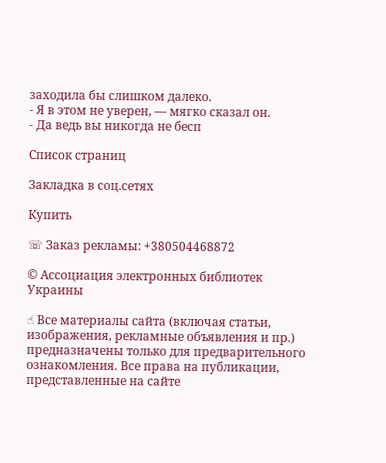заходила бы слишком далеко.
- Я в этом не уверен, — мягко сказал он.
- Да ведь вы никогда не бесп

Список страниц

Закладка в соц.сетях

Купить

☏ Заказ рекламы: +380504468872

© Ассоциация электронных библиотек Украины

☝ Все материалы сайта (включая статьи, изображения, рекламные объявления и пр.) предназначены только для предварительного ознакомления. Все права на публикации, представленные на сайте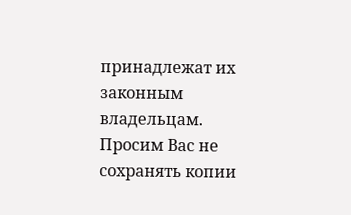принадлежат их законным владельцам. Просим Вас не сохранять копии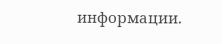информации.